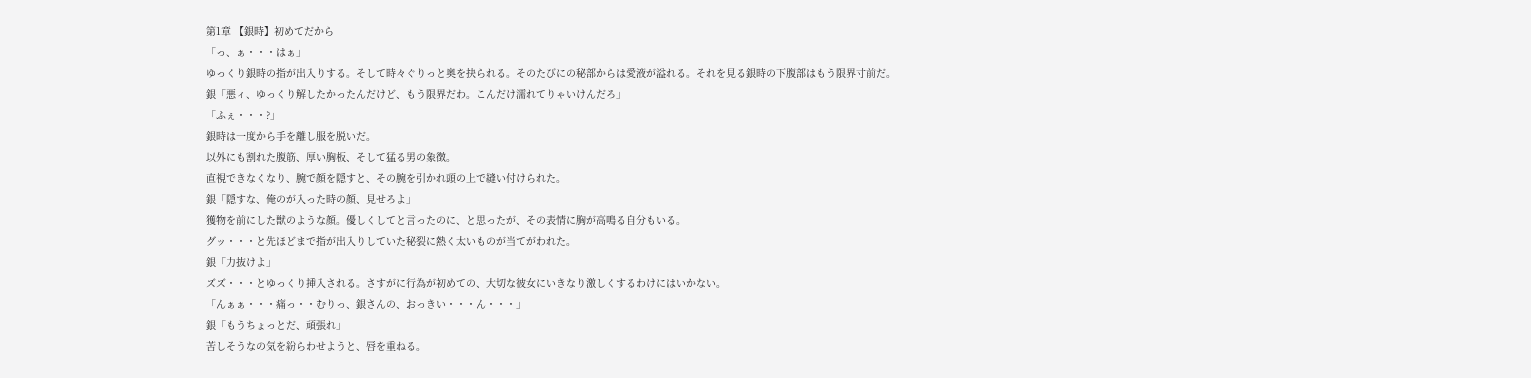第1章 【銀時】初めてだから
「っ、ぁ・・・はぁ」
ゆっくり銀時の指が出入りする。そして時々ぐりっと奥を抉られる。そのたびにの秘部からは愛液が溢れる。それを見る銀時の下腹部はもう限界寸前だ。
銀「悪ィ、ゆっくり解したかったんだけど、もう限界だわ。こんだけ濡れてりゃいけんだろ」
「ふぇ・・・?」
銀時は一度から手を離し服を脱いだ。
以外にも割れた腹筋、厚い胸板、そして猛る男の象徴。
直視できなくなり、腕で顔を隠すと、その腕を引かれ頭の上で縫い付けられた。
銀「隠すな、俺のが入った時の顔、見せろよ」
獲物を前にした獣のような顔。優しくしてと言ったのに、と思ったが、その表情に胸が高鳴る自分もいる。
グッ・・・と先ほどまで指が出入りしていた秘裂に熱く太いものが当てがわれた。
銀「力抜けよ」
ズズ・・・とゆっくり挿入される。さすがに行為が初めての、大切な彼女にいきなり激しくするわけにはいかない。
「んぁぁ・・・痛っ・・むりっ、銀さんの、おっきい・・・ん・・・」
銀「もうちょっとだ、頑張れ」
苦しそうなの気を紛らわせようと、唇を重ねる。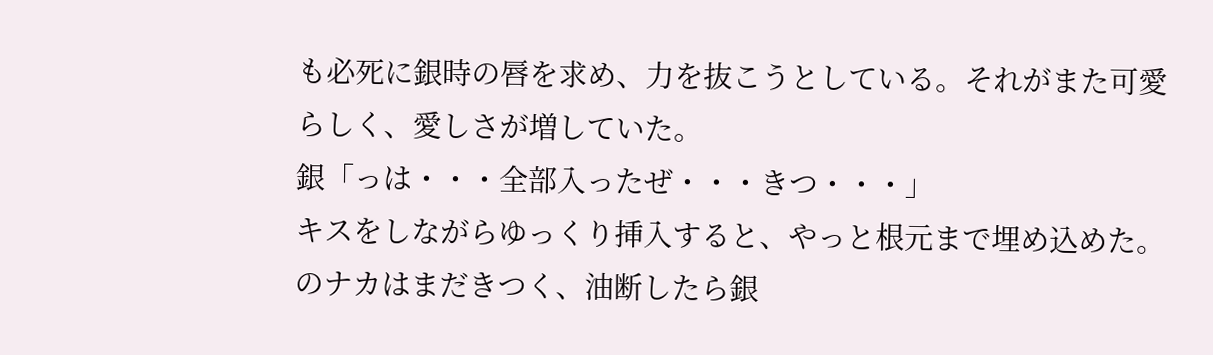も必死に銀時の唇を求め、力を抜こうとしている。それがまた可愛らしく、愛しさが増していた。
銀「っは・・・全部入ったぜ・・・きつ・・・」
キスをしながらゆっくり挿入すると、やっと根元まで埋め込めた。のナカはまだきつく、油断したら銀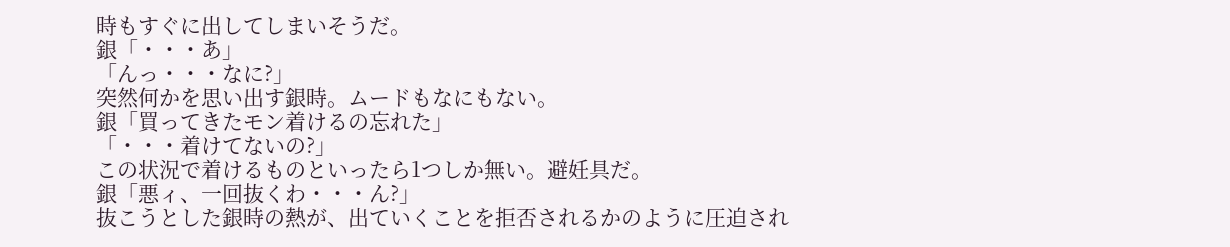時もすぐに出してしまいそうだ。
銀「・・・あ」
「んっ・・・なに?」
突然何かを思い出す銀時。ムードもなにもない。
銀「買ってきたモン着けるの忘れた」
「・・・着けてないの?」
この状況で着けるものといったら1つしか無い。避妊具だ。
銀「悪ィ、一回抜くわ・・・ん?」
抜こうとした銀時の熱が、出ていくことを拒否されるかのように圧迫され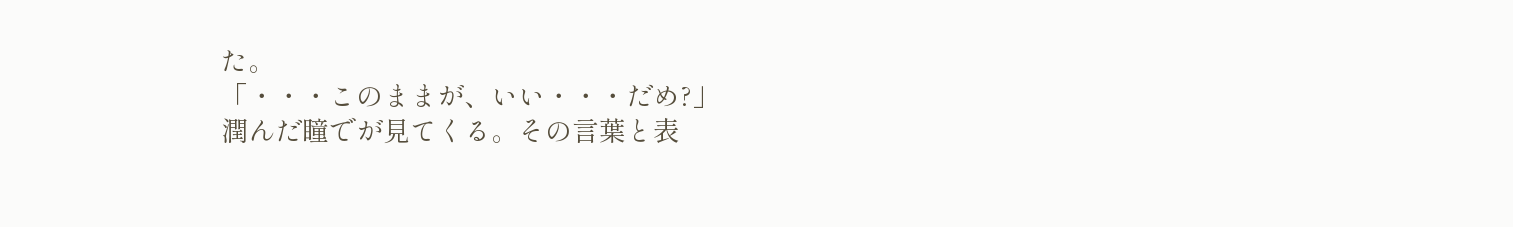た。
「・・・このままが、いい・・・だめ?」
潤んだ瞳でが見てくる。その言葉と表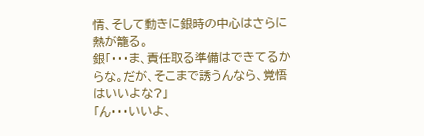情、そして動きに銀時の中心はさらに熱が籠る。
銀「・・・ま、責任取る準備はできてるからな。だが、そこまで誘うんなら、覚悟はいいよな?」
「ん・・・いいよ、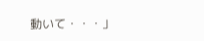動いて・・・」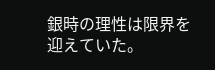銀時の理性は限界を迎えていた。